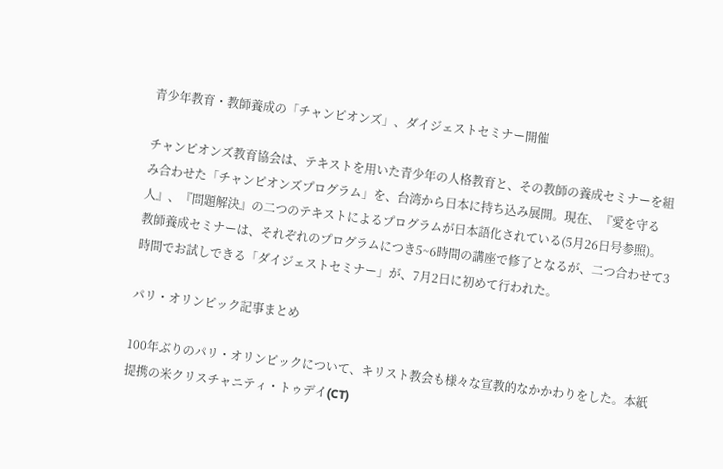青少年教育・教師養成の「チャンピオンズ」、ダイジェストセミナー開催

チャンピオンズ教育協会は、テキストを用いた青少年の人格教育と、その教師の養成セミナーを組み合わせた「チャンピオンズプログラム」を、台湾から日本に持ち込み展開。現在、『愛を守る人』、『問題解決』の二つのテキストによるプログラムが日本語化されている(5月26日号参照)。 教師養成セミナーは、それぞれのプログラムにつき5~6時間の講座で修了となるが、二つ合わせて3時間でお試しできる「ダイジェストセミナー」が、7月2日に初めて行われた。

パリ・オリンピック記事まとめ

100年ぶりのパリ・オリンピックについて、キリスト教会も様々な宣教的なかかわりをした。本紙提携の米クリスチャニティ・トゥデイ(CT)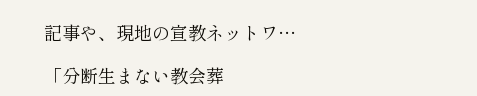記事や、現地の宣教ネットワ…

「分断生まない教会葬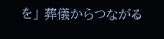を」 葬儀からつながる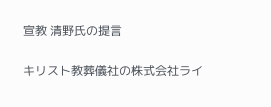宣教 清野氏の提言

キリスト教葬儀社の株式会社ライ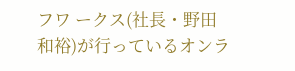フワ ークス(社長・野田和裕)が行っているオンラ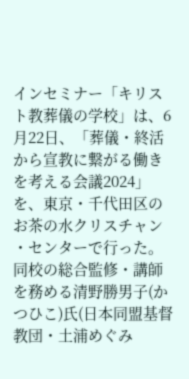インセミナー「キリスト教葬儀の学校」は、6月22日、「葬儀・終活から宣教に繋がる働きを考える会議2024」を、東京・千代田区のお茶の水クリスチャン ・センターで行った。同校の総合監修・講師を務める清野勝男子(かつひこ)氏(日本同盟基督教団・土浦めぐみ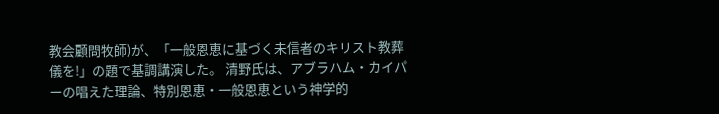教会顧問牧師)が、「一般恩恵に基づく未信者のキリスト教葬儀を!」の題で基調講演した。 清野氏は、アブラハム・カイパーの唱えた理論、特別恩恵・一般恩恵という神学的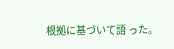根拠に基づいて語 った。